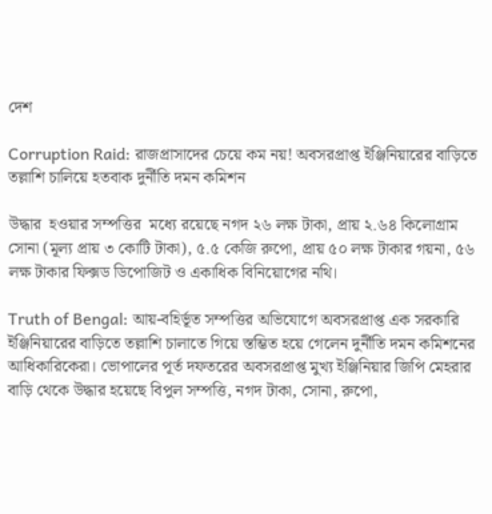দেশ

Corruption Raid: রাজপ্রাসাদের চেয়ে কম নয়! অবসরপ্রাপ্ত ইঞ্জিনিয়ারের বাড়িতে তল্লাশি চালিয়ে হতবাক দুর্নীতি দমন কমিশন

উদ্ধার  হওয়ার সম্পত্তির  মধ্যে রয়েছে নগদ ২৬ লক্ষ টাকা, প্রায় ২.৬৪ কিলোগ্রাম সোনা (মূল্য প্রায় ৩ কোটি টাকা), ৫.৫ কেজি রুপো, প্রায় ৫০ লক্ষ টাকার গয়না, ৫৬ লক্ষ টাকার ফিক্সড ডিপোজিট ও একাধিক বিনিয়োগের নথি।

Truth of Bengal: আয়-বহির্ভূত সম্পত্তির অভিযোগে অবসরপ্রাপ্ত এক সরকারি ইঞ্জিনিয়ারের বাড়িতে তল্লাশি চালাতে গিয়ে স্তম্ভিত হয়ে গেলেন দুর্নীতি দমন কমিশনের আধিকারিকেরা। ভোপালের পূর্ত দফতরের অবসরপ্রাপ্ত মুখ্য ইঞ্জিনিয়ার জিপি মেহরার বাড়ি থেকে উদ্ধার হয়েছে বিপুল সম্পত্তি, নগদ টাকা, সোনা, রুপো,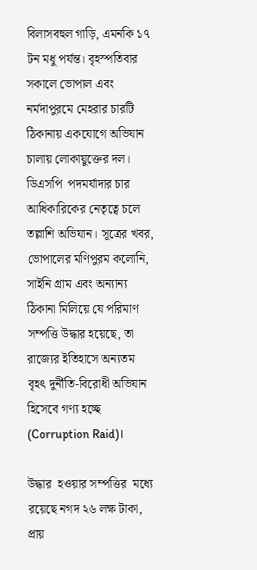বিলাসবহুল গাড়ি, এমনকি ১৭ টন মধু পর্যন্ত। বৃহস্পতিবার সকালে ভোপাল এবং নর্মদাপুরমে মেহরার চারটি ঠিকানায় একযোগে অভিযান চালায় লোকায়ুক্তের দল। ডিএসপি  পদমর্যাদার চার আধিকারিকের নেতৃত্বে চলে তল্লাশি অভিযান। সূত্রের খবর, ভোপালের মণিপুরম কলোনি, সাইনি গ্রাম এবং অন্যান্য ঠিকানা মিলিয়ে যে পরিমাণ সম্পত্তি উদ্ধার হয়েছে, তা রাজ্যের ইতিহাসে অন্যতম বৃহৎ দুর্নীতি-বিরোধী অভিযান হিসেবে গণ্য হচ্ছে (Corruption Raid)।

উদ্ধার  হওয়ার সম্পত্তির  মধ্যে রয়েছে নগদ ২৬ লক্ষ টাকা, প্রায়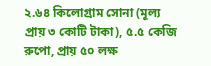২.৬৪ কিলোগ্রাম সোনা (মূল্য প্রায় ৩ কোটি টাকা), ৫.৫ কেজি রুপো, প্রায় ৫০ লক্ষ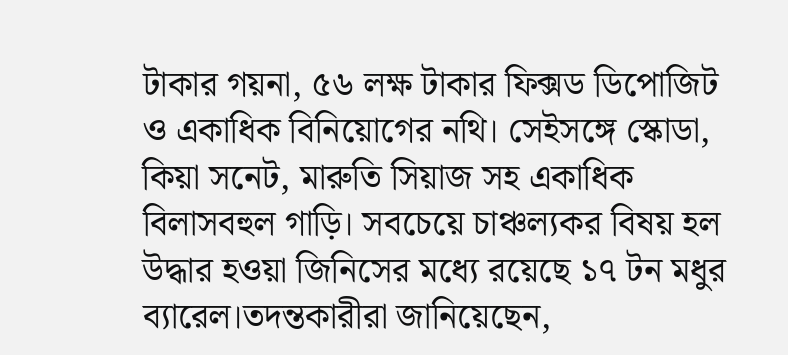টাকার গয়না, ৫৬ লক্ষ টাকার ফিক্সড ডিপোজিট ও একাধিক বিনিয়োগের নথি। সেইসঙ্গে স্কোডা, কিয়া সনেট, মারুতি সিয়াজ সহ একাধিক বিলাসবহুল গাড়ি। সবচেয়ে চাঞ্চল্যকর বিষয় হল উদ্ধার হওয়া জিনিসের মধ্যে রয়েছে ১৭ টন মধুর ব্যারেল।তদন্তকারীরা জানিয়েছেন,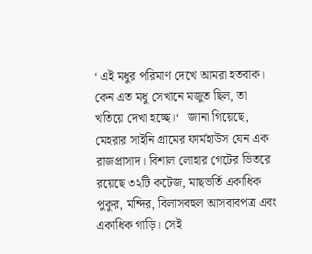‘ এই মধুর পরিমাণ দেখে আমরা হতবাক। কেন এত মধু সেখানে মজুত ছিল, তা খতিয়ে দেখা হচ্ছে।‘   জানা গিয়েছে, মেহরার সাইনি গ্রামের ফার্মহাউস যেন এক রাজপ্রাসাদ। বিশাল লোহার গেটের ভিতরে রয়েছে ৩২টি কটেজ, মাছভর্তি একাধিক পুকুর, মন্দির, বিলাসবহুল আসবাবপত্র এবং একাধিক গাড়ি। সেই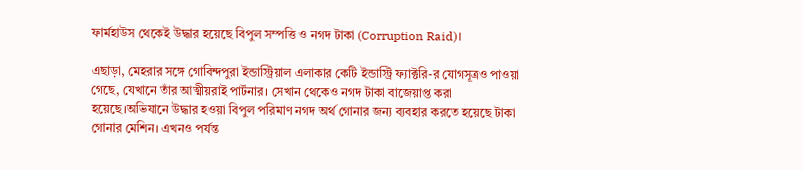ফার্মহাউস থেকেই উদ্ধার হয়েছে বিপুল সম্পত্তি ও নগদ টাকা (Corruption Raid)।

এছাড়া, মেহরার সঙ্গে গোবিন্দপুরা ইন্ডাস্ট্রিয়াল এলাকার কেটি ইন্ডাস্ট্রি ফ্যাক্টরি-র যোগসূত্রও পাওয়া গেছে, যেখানে তাঁর আত্মীয়রাই পার্টনার। সেখান থেকেও নগদ টাকা বাজেয়াপ্ত করা হয়েছে।অভিযানে উদ্ধার হওয়া বিপুল পরিমাণ নগদ অর্থ গোনার জন্য ব্যবহার করতে হয়েছে টাকা গোনার মেশিন। এখনও পর্যন্ত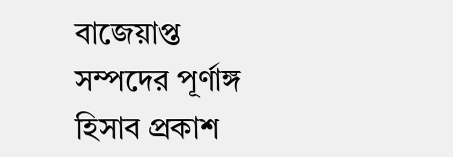বাজেয়াপ্ত সম্পদের পূর্ণাঙ্গ হিসাব প্রকাশ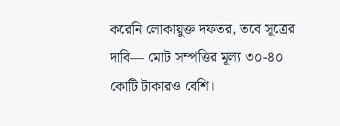করেনি লোকায়ুক্ত দফতর, তবে সূত্রের দাবি— মোট সম্পত্তির মূল্য ৩০-৪০ কোটি টাকারও বেশি।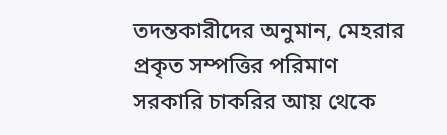তদন্তকারীদের অনুমান, মেহরার প্রকৃত সম্পত্তির পরিমাণ সরকারি চাকরির আয় থেকে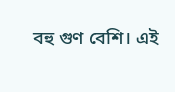বহু গুণ বেশি। এই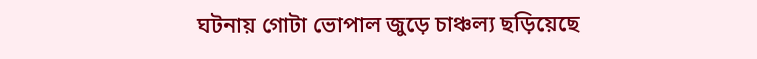ঘটনায় গোটা ভোপাল জুড়ে চাঞ্চল্য ছড়িয়েছে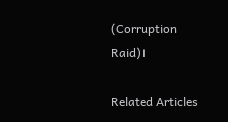(Corruption Raid)।

Related Articles